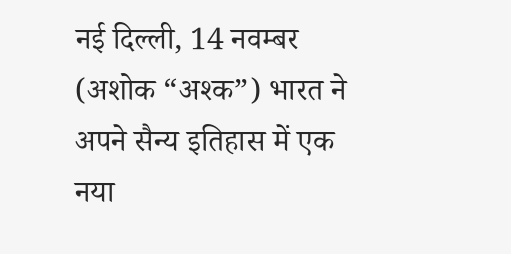नई दिल्ली, 14 नवम्बर (अशोक “अश्क”) भारत ने अपने सैन्य इतिहास में एक नया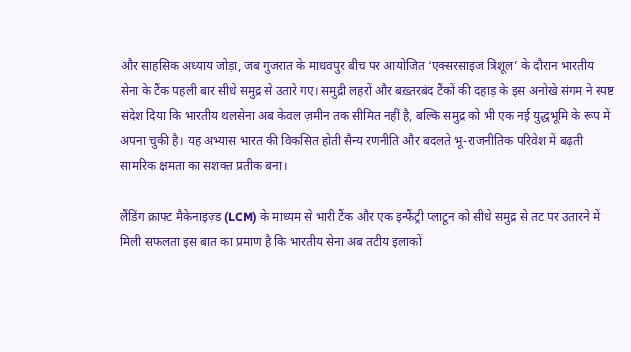और साहसिक अध्याय जोड़ा, जब गुजरात के माधवपुर बीच पर आयोजित ‘एक्सरसाइज त्रिशूल’ के दौरान भारतीय सेना के टैंक पहली बार सीधे समुद्र से उतारे गए। समुद्री लहरों और बख़्तरबंद टैंकों की दहाड़ के इस अनोखे संगम ने स्पष्ट संदेश दिया कि भारतीय थलसेना अब केवल ज़मीन तक सीमित नहीं है, बल्कि समुद्र को भी एक नई युद्धभूमि के रूप में अपना चुकी है। यह अभ्यास भारत की विकसित होती सैन्य रणनीति और बदलते भू-राजनीतिक परिवेश में बढ़ती सामरिक क्षमता का सशक्त प्रतीक बना।

लैंडिंग क्राफ्ट मैकेनाइज़्ड (LCM) के माध्यम से भारी टैंक और एक इन्फैंट्री प्लाटून को सीधे समुद्र से तट पर उतारने में मिली सफलता इस बात का प्रमाण है कि भारतीय सेना अब तटीय इलाकों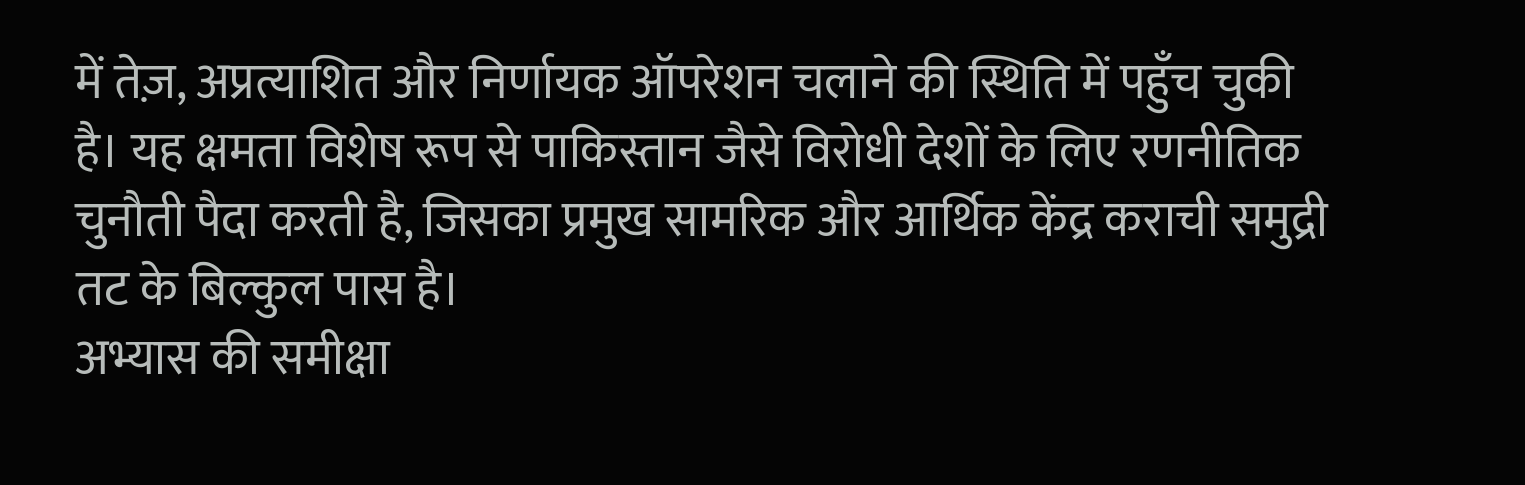में तेज़, अप्रत्याशित और निर्णायक ऑपरेशन चलाने की स्थिति में पहुँच चुकी है। यह क्षमता विशेष रूप से पाकिस्तान जैसे विरोधी देशों के लिए रणनीतिक चुनौती पैदा करती है, जिसका प्रमुख सामरिक और आर्थिक केंद्र कराची समुद्री तट के बिल्कुल पास है।
अभ्यास की समीक्षा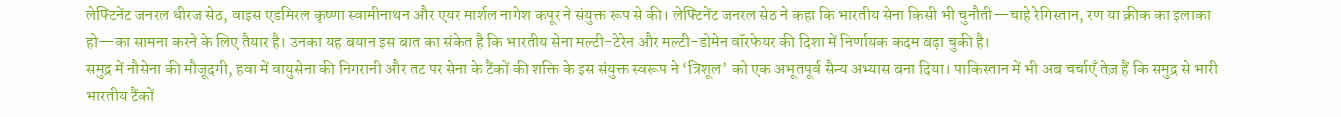लेफ्टिनेंट जनरल धीरज सेठ, वाइस एडमिरल कृष्णा स्वामीनाथन और एयर मार्शल नागेश कपूर ने संयुक्त रूप से की। लेफ्टिनेंट जनरल सेठ ने कहा कि भारतीय सेना किसी भी चुनौती—चाहे रेगिस्तान, रण या क्रीक का इलाका हो—का सामना करने के लिए तैयार है। उनका यह बयान इस बात का संकेत है कि भारतीय सेना मल्टी-टेरेन और मल्टी-डोमेन वॉरफेयर की दिशा में निर्णायक कदम बढ़ा चुकी है।
समुद्र में नौसेना की मौजूदगी, हवा में वायुसेना की निगरानी और तट पर सेना के टैंकों की शक्ति के इस संयुक्त स्वरूप ने ‘त्रिशूल’ को एक अभूतपूर्व सैन्य अभ्यास बना दिया। पाकिस्तान में भी अब चर्चाएँ तेज़ हैं कि समुद्र से भारी भारतीय टैंकों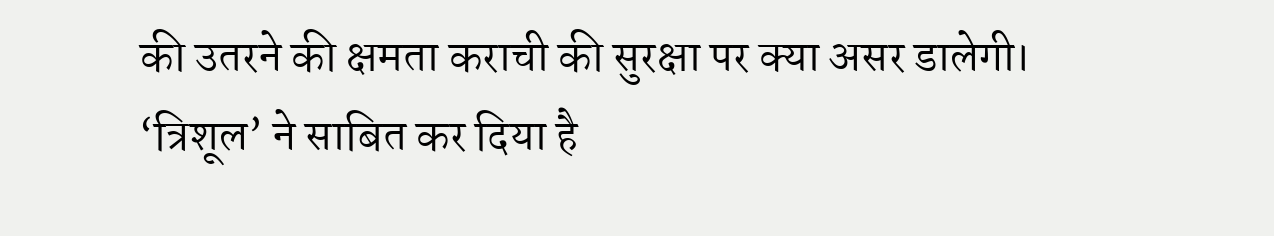की उतरने की क्षमता कराची की सुरक्षा पर क्या असर डालेगी।
‘त्रिशूल’ ने साबित कर दिया है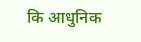कि आधुनिक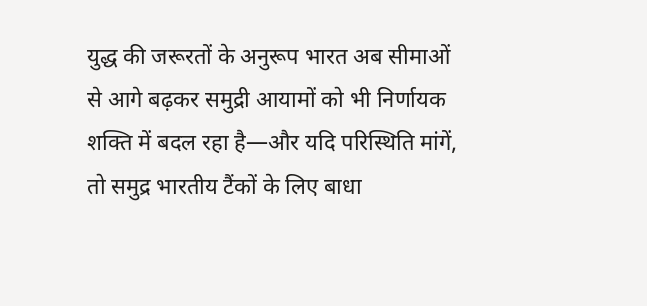युद्ध की जरूरतों के अनुरूप भारत अब सीमाओं से आगे बढ़कर समुद्री आयामों को भी निर्णायक शक्ति में बदल रहा है—और यदि परिस्थिति मांगें, तो समुद्र भारतीय टैंकों के लिए बाधा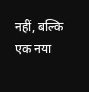नहीं, बल्कि एक नया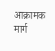आक्रामक मार्ग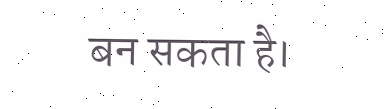बन सकता है।